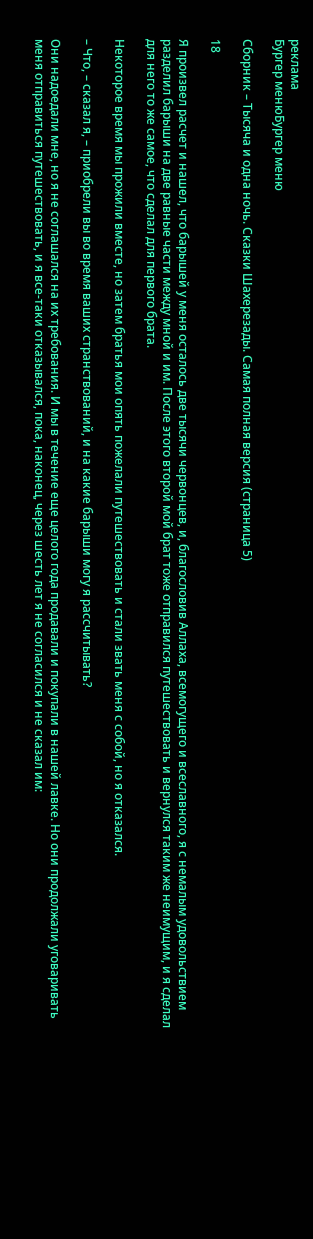реклама
Бургер менюБургер меню

Сборник – Тысяча и одна ночь. Сказки Шахерезады. Самая полная версия (страница 5)

18

Я произвел расчет и нашел, что барышей у меня осталось две тысячи червонцев, и, благословив Аллаха, всемогущего и всеславного, я с немалым удовольствием разделил барыши на две равные части между мной и им. После этого второй мой брат тоже отправился путешествовать и вернулся таким же неимущим, и я сделал для него то же самое, что сделал для первого брата.

Некоторое время мы прожили вместе, но затем братья мои опять пожелали путешествовать и стали звать меня с собой, но я отказался.

– Что, – сказал я, – приобрели вы во время ваших странствований, и на какие барыши могу я рассчитывать?

Они надоедали мне, но я не соглашался на их требования. И мы в течение еще целого года продавали и покупали в нашей лавке. Но они продолжали уговаривать меня отправиться путешествовать, и я все-таки отказывался, пока, наконец, через шесть лет я не согласился и не сказал им: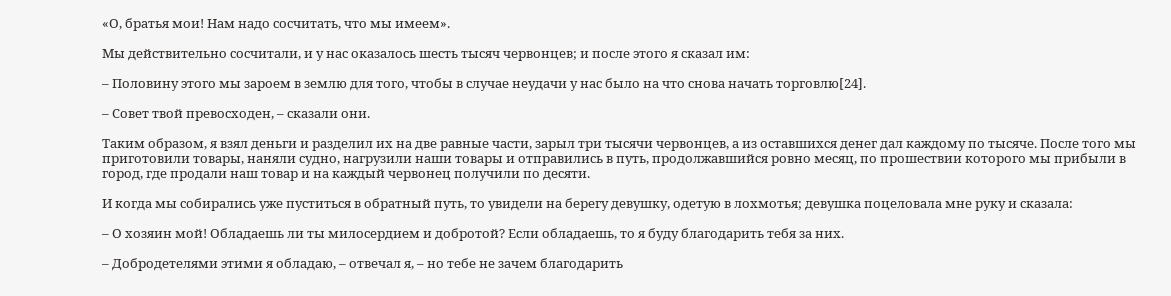«О, братья мои! Нам надо сосчитать, что мы имеем».

Мы действительно сосчитали, и у нас оказалось шесть тысяч червонцев; и после этого я сказал им:

– Половину этого мы зароем в землю для того, чтобы в случае неудачи у нас было на что снова начать торговлю[24].

– Совет твой превосходен, – сказали они.

Таким образом, я взял деньги и разделил их на две равные части, зарыл три тысячи червонцев, а из оставшихся денег дал каждому по тысяче. После того мы приготовили товары, наняли судно, нагрузили наши товары и отправились в путь, продолжавшийся ровно месяц, по прошествии которого мы прибыли в город, где продали наш товар и на каждый червонец получили по десяти.

И когда мы собирались уже пуститься в обратный путь, то увидели на берегу девушку, одетую в лохмотья; девушка поцеловала мне руку и сказала:

– О хозяин мой! Обладаешь ли ты милосердием и добротой? Если обладаешь, то я буду благодарить тебя за них.

– Добродетелями этими я обладаю, – отвечал я, – но тебе не зачем благодарить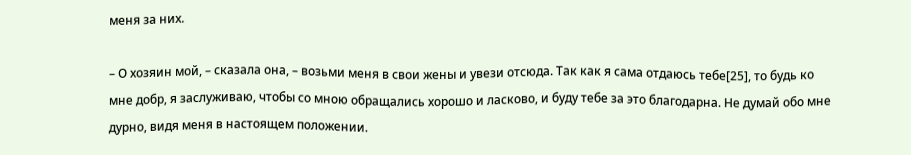меня за них.

– О хозяин мой, – сказала она, – возьми меня в свои жены и увези отсюда. Так как я сама отдаюсь тебе[25], то будь ко мне добр, я заслуживаю, чтобы со мною обращались хорошо и ласково, и буду тебе за это благодарна. Не думай обо мне дурно, видя меня в настоящем положении.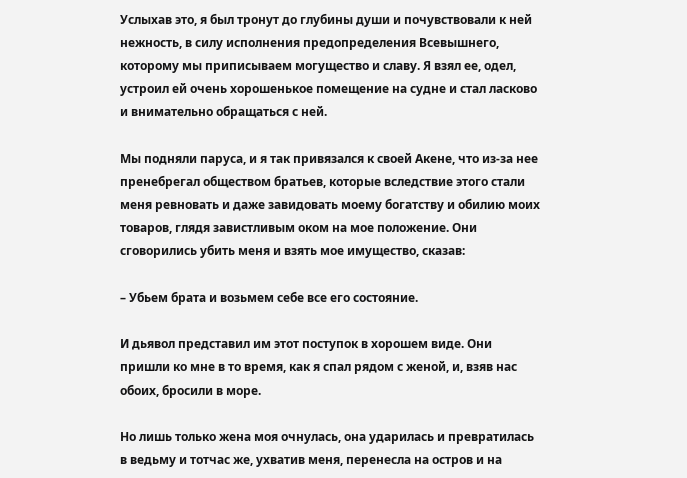Услыхав это, я был тронут до глубины души и почувствовали к ней нежность, в силу исполнения предопределения Всевышнего, которому мы приписываем могущество и славу. Я взял ее, одел, устроил ей очень хорошенькое помещение на судне и стал ласково и внимательно обращаться с ней.

Мы подняли паруса, и я так привязался к своей Акене, что из-за нее пренебрегал обществом братьев, которые вследствие этого стали меня ревновать и даже завидовать моему богатству и обилию моих товаров, глядя завистливым оком на мое положение. Они сговорились убить меня и взять мое имущество, сказав:

– Убьем брата и возьмем себе все его состояние.

И дьявол представил им этот поступок в хорошем виде. Они пришли ко мне в то время, как я спал рядом с женой, и, взяв нас обоих, бросили в море.

Но лишь только жена моя очнулась, она ударилась и превратилась в ведьму и тотчас же, ухватив меня, перенесла на остров и на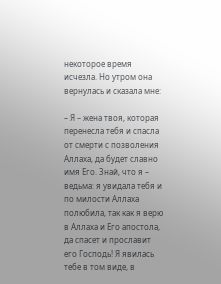некоторое время исчезла. Но утром она вернулась и сказала мне:

– Я – жена твоя, которая перенесла тебя и спасла от смерти с позволения Аллаха, да будет славно имя Его. Знай, что я – ведьма: я увидала тебя и по милости Аллаха полюбила, так как я верю в Аллаха и Его апостола, да спасет и прославит его Господь! Я явилась тебе в том виде, в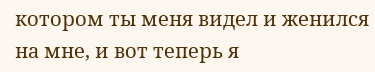котором ты меня видел и женился на мне, и вот теперь я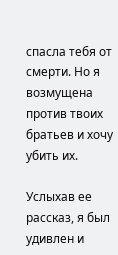спасла тебя от смерти. Но я возмущена против твоих братьев и хочу убить их.

Услыхав ее рассказ, я был удивлен и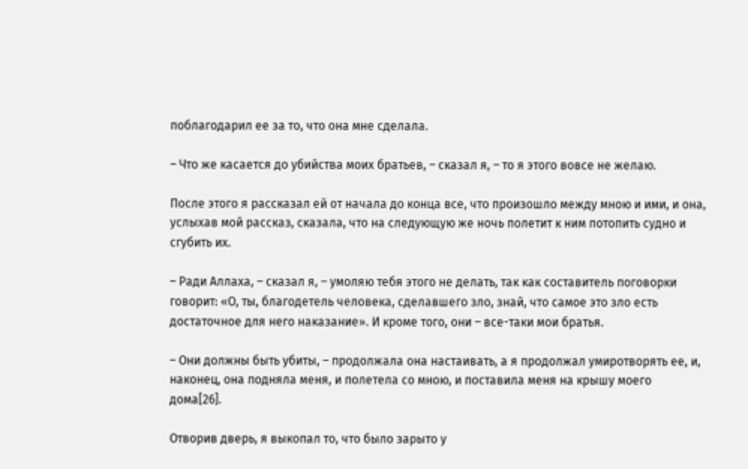поблагодарил ее за то, что она мне сделала.

– Что же касается до убийства моих братьев, – сказал я, – то я этого вовсе не желаю.

После этого я рассказал ей от начала до конца все, что произошло между мною и ими, и она, услыхав мой рассказ, сказала, что на следующую же ночь полетит к ним потопить судно и сгубить их.

– Ради Аллаха, – сказал я, – умоляю тебя этого не делать, так как составитель поговорки говорит: «О, ты, благодетель человека, сделавшего зло, знай, что самое это зло есть достаточное для него наказание». И кроме того, они – все-таки мои братья.

– Они должны быть убиты, – продолжала она настаивать, а я продолжал умиротворять ее, и, наконец, она подняла меня, и полетела со мною, и поставила меня на крышу моего дома[26].

Отворив дверь, я выкопал то, что было зарыто у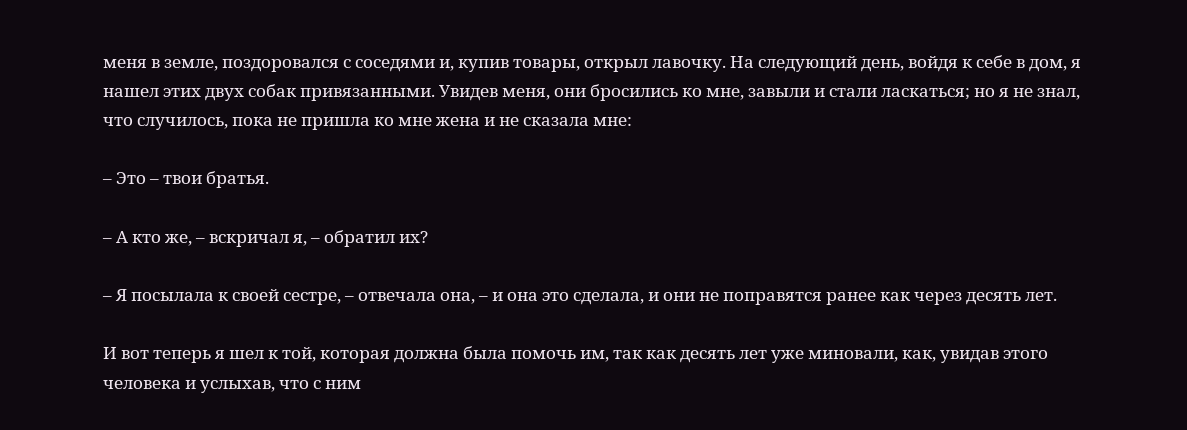меня в земле, поздоровался с соседями и, купив товары, открыл лавочку. На следующий день, войдя к себе в дом, я нашел этих двух собак привязанными. Увидев меня, они бросились ко мне, завыли и стали ласкаться; но я не знал, что случилось, пока не пришла ко мне жена и не сказала мне:

– Это – твои братья.

– А кто же, – вскричал я, – обратил их?

– Я посылала к своей сестре, – отвечала она, – и она это сделала, и они не поправятся ранее как через десять лет.

И вот теперь я шел к той, которая должна была помочь им, так как десять лет уже миновали, как, увидав этого человека и услыхав, что с ним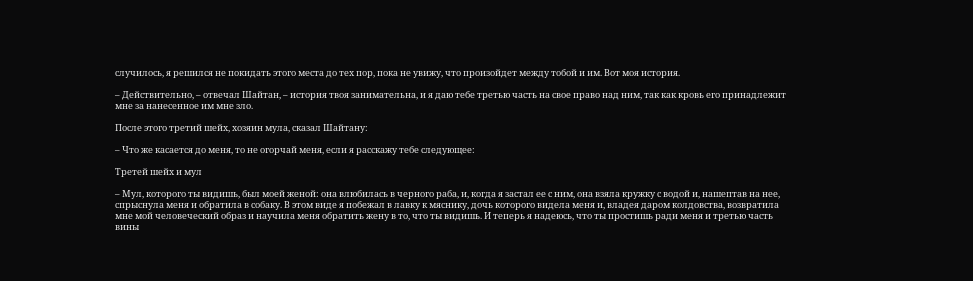случилось, я решился не покидать этого места до тех пор, пока не увижу, что произойдет между тобой и им. Вот моя история.

– Действительно, – отвечал Шайтан, – история твоя занимательна, и я даю тебе третью часть на свое право над ним, так как кровь его принадлежит мне за нанесенное им мне зло.

После этого третий шейх, хозяин мула, сказал Шайтану:

– Что же касается до меня, то не огорчай меня, если я расскажу тебе следующее:

Третей шейх и мул

– Мул, которого ты видишь, был моей женой: она влюбилась в черного раба, и, когда я застал ее с ним, она взяла кружку с водой и, нашептав на нее, спрыснула меня и обратила в собаку. В этом виде я побежал в лавку к мяснику, дочь которого видела меня и, владея даром колдовства, возвратила мне мой человеческий образ и научила меня обратить жену в то, что ты видишь. И теперь я надеюсь, что ты простишь ради меня и третью часть вины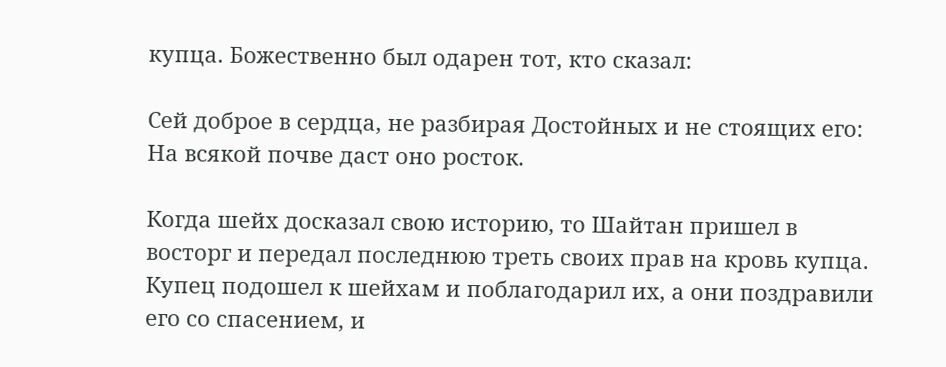купца. Божественно был одарен тот, кто сказал:

Сей доброе в сердца, не разбирая Достойных и не стоящих его: На всякой почве даст оно росток.

Когда шейх досказал свою историю, то Шайтан пришел в восторг и передал последнюю треть своих прав на кровь купца. Купец подошел к шейхам и поблагодарил их, а они поздравили его со спасением, и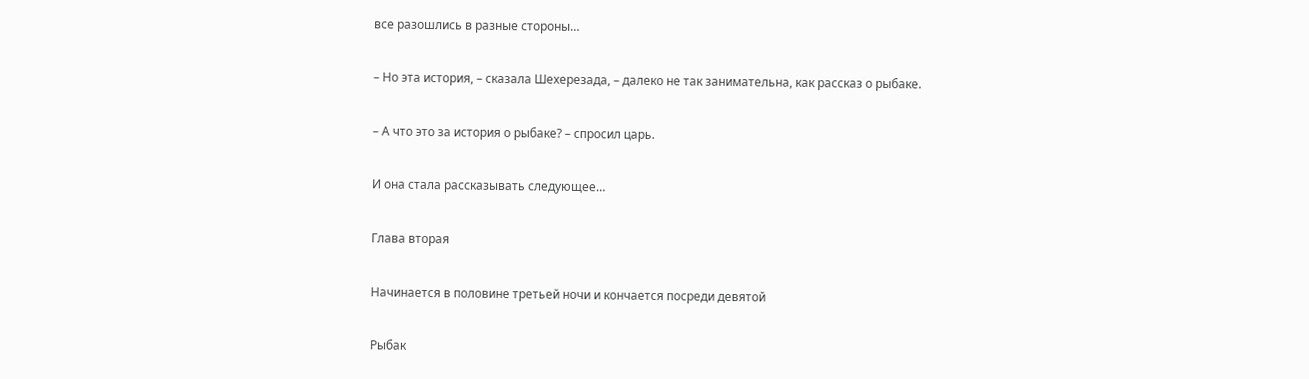все разошлись в разные стороны…

– Но эта история, – сказала Шехерезада, – далеко не так занимательна, как рассказ о рыбаке.

– А что это за история о рыбаке? – спросил царь.

И она стала рассказывать следующее…

Глава вторая

Начинается в половине третьей ночи и кончается посреди девятой

Рыбак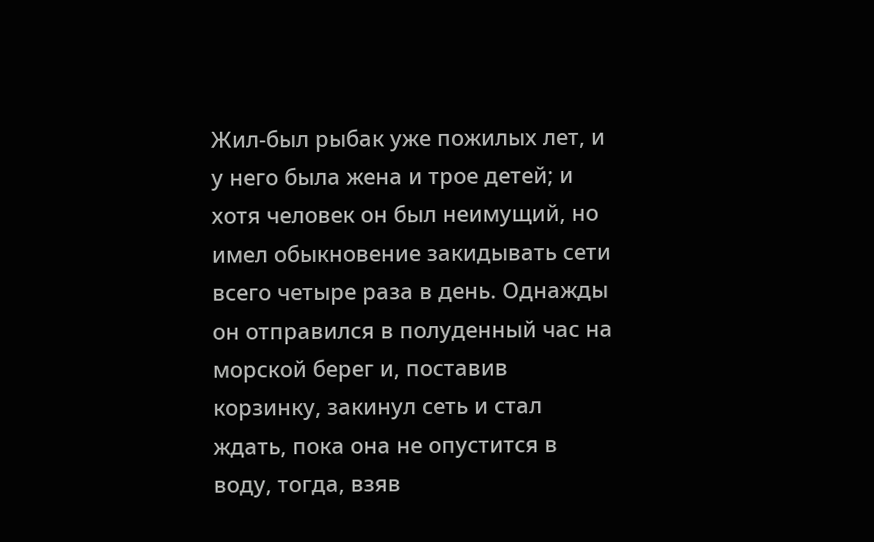Жил-был рыбак уже пожилых лет, и у него была жена и трое детей; и хотя человек он был неимущий, но имел обыкновение закидывать сети всего четыре раза в день. Однажды он отправился в полуденный час на морской берег и, поставив корзинку, закинул сеть и стал ждать, пока она не опустится в воду, тогда, взяв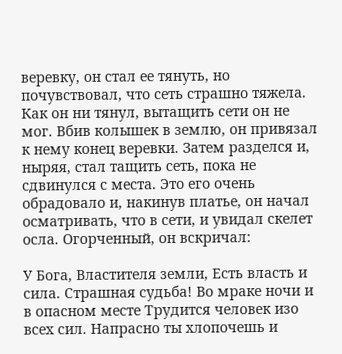веревку, он стал ее тянуть, но почувствовал, что сеть страшно тяжела. Как он ни тянул, вытащить сети он не мог. Вбив колышек в землю, он привязал к нему конец веревки. Затем разделся и, ныряя, стал тащить сеть, пока не сдвинулся с места. Это его очень обрадовало и, накинув платье, он начал осматривать, что в сети, и увидал скелет осла. Огорченный, он вскричал:

У Бога, Властителя земли, Есть власть и сила. Страшная судьба! Во мраке ночи и в опасном месте Трудится человек изо всех сил. Напрасно ты хлопочешь и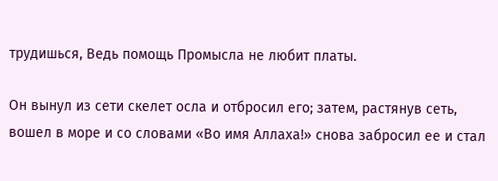трудишься, Ведь помощь Промысла не любит платы.

Он вынул из сети скелет осла и отбросил его; затем, растянув сеть, вошел в море и со словами «Во имя Аллаха!» снова забросил ее и стал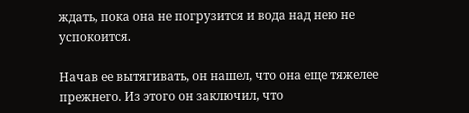ждать, пока она не погрузится и вода над нею не успокоится.

Начав ее вытягивать, он нашел, что она еще тяжелее прежнего. Из этого он заключил, что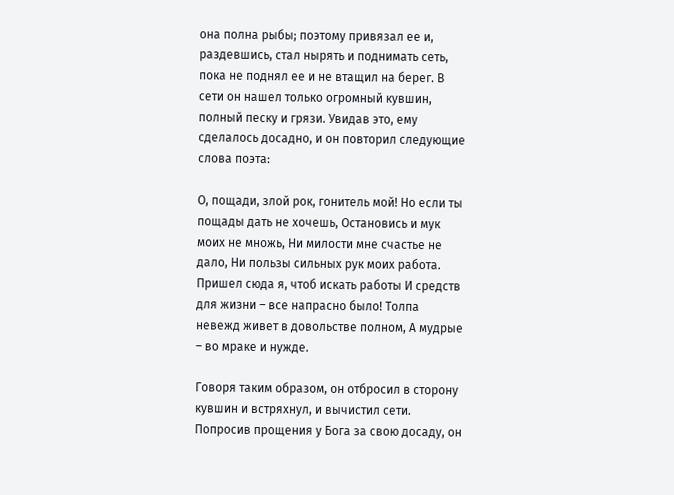она полна рыбы; поэтому привязал ее и, раздевшись, стал нырять и поднимать сеть, пока не поднял ее и не втащил на берег. В сети он нашел только огромный кувшин, полный песку и грязи. Увидав это, ему сделалось досадно, и он повторил следующие слова поэта:

О, пощади, злой рок, гонитель мой! Но если ты пощады дать не хочешь, Остановись и мук моих не множь, Ни милости мне счастье не дало, Ни пользы сильных рук моих работа. Пришел сюда я, чтоб искать работы И средств для жизни – все напрасно было! Толпа невежд живет в довольстве полном, А мудрые – во мраке и нужде.

Говоря таким образом, он отбросил в сторону кувшин и встряхнул, и вычистил сети. Попросив прощения у Бога за свою досаду, он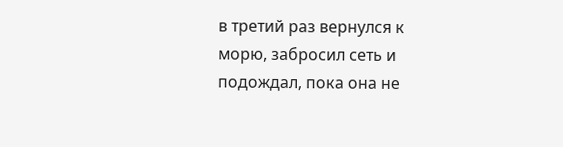в третий раз вернулся к морю, забросил сеть и подождал, пока она не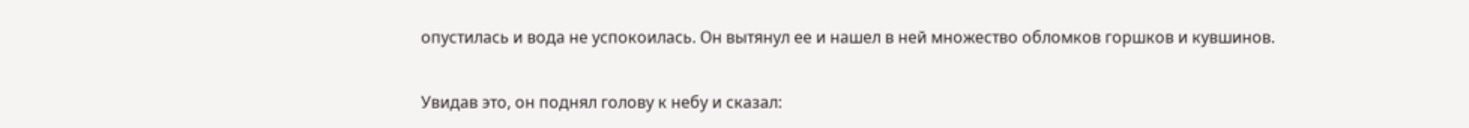опустилась и вода не успокоилась. Он вытянул ее и нашел в ней множество обломков горшков и кувшинов.

Увидав это, он поднял голову к небу и сказал: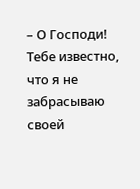– О Господи! Тебе известно, что я не забрасываю своей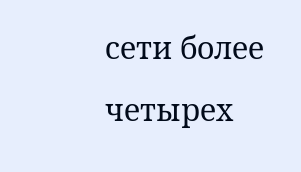сети более четырех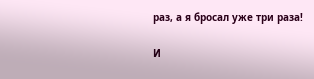раз, а я бросал уже три раза!

И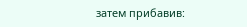затем прибавив: